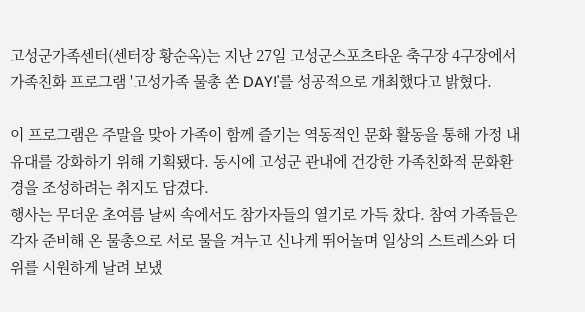고성군가족센터(센터장 황순옥)는 지난 27일 고성군스포츠타운 축구장 4구장에서 가족친화 프로그램 '고성가족 물총 쏜 DAY!'를 성공적으로 개최했다고 밝혔다.

이 프로그램은 주말을 맞아 가족이 함께 즐기는 역동적인 문화 활동을 통해 가정 내 유대를 강화하기 위해 기획됐다. 동시에 고성군 관내에 건강한 가족친화적 문화환경을 조성하려는 취지도 담겼다.
행사는 무더운 초여름 날씨 속에서도 참가자들의 열기로 가득 찼다. 참여 가족들은 각자 준비해 온 물총으로 서로 물을 겨누고 신나게 뛰어놀며 일상의 스트레스와 더위를 시원하게 날려 보냈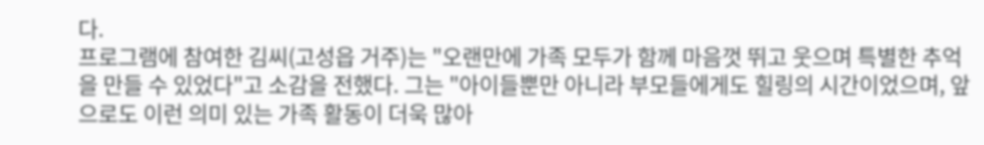다.
프로그램에 참여한 김씨(고성읍 거주)는 "오랜만에 가족 모두가 함께 마음껏 뛰고 웃으며 특별한 추억을 만들 수 있었다"고 소감을 전했다. 그는 "아이들뿐만 아니라 부모들에게도 힐링의 시간이었으며, 앞으로도 이런 의미 있는 가족 활동이 더욱 많아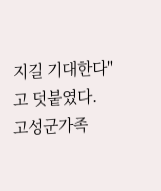지길 기대한다"고 덧붙였다.
고성군가족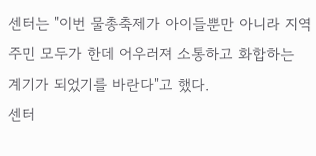센터는 "이번 물총축제가 아이들뿐만 아니라 지역 주민 모두가 한데 어우러져 소통하고 화합하는 계기가 되었기를 바란다"고 했다.
센터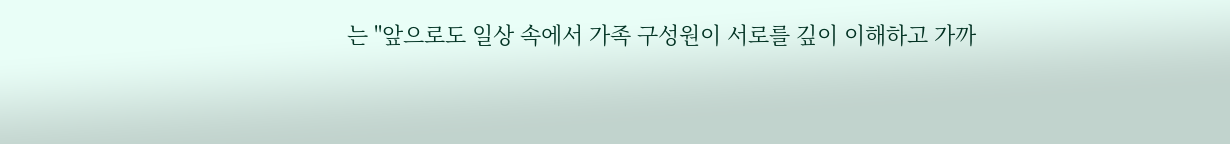는 "앞으로도 일상 속에서 가족 구성원이 서로를 깊이 이해하고 가까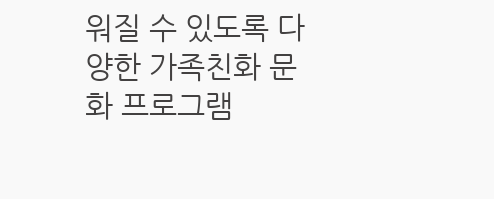워질 수 있도록 다양한 가족친화 문화 프로그램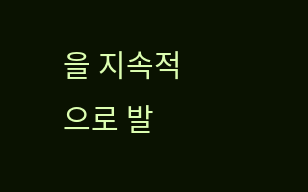을 지속적으로 발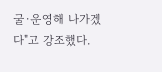굴·운영해 나가겠다"고 강조했다.